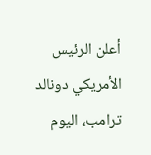أعلن الرئيس الأمريكي دونالد ترامب، اليوم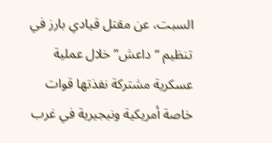السبت، عن مقتل قيادي بارز في تنظيم “داعش” خلال عملية عسكرية مشتركة نفذتها قوات خاصة أمريكية ونيجيرية في غرب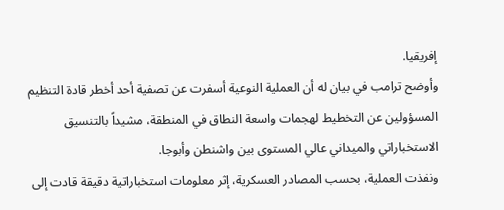إفريقيا.
وأوضح ترامب في بيان له أن العملية النوعية أسفرت عن تصفية أحد أخطر قادة التنظيم المسؤولين عن التخطيط لهجمات واسعة النطاق في المنطقة، مشيداً بالتنسيق الاستخباراتي والميداني عالي المستوى بين واشنطن وأبوجا.
ونفذت العملية، بحسب المصادر العسكرية، إثر معلومات استخباراتية دقيقة قادت إلى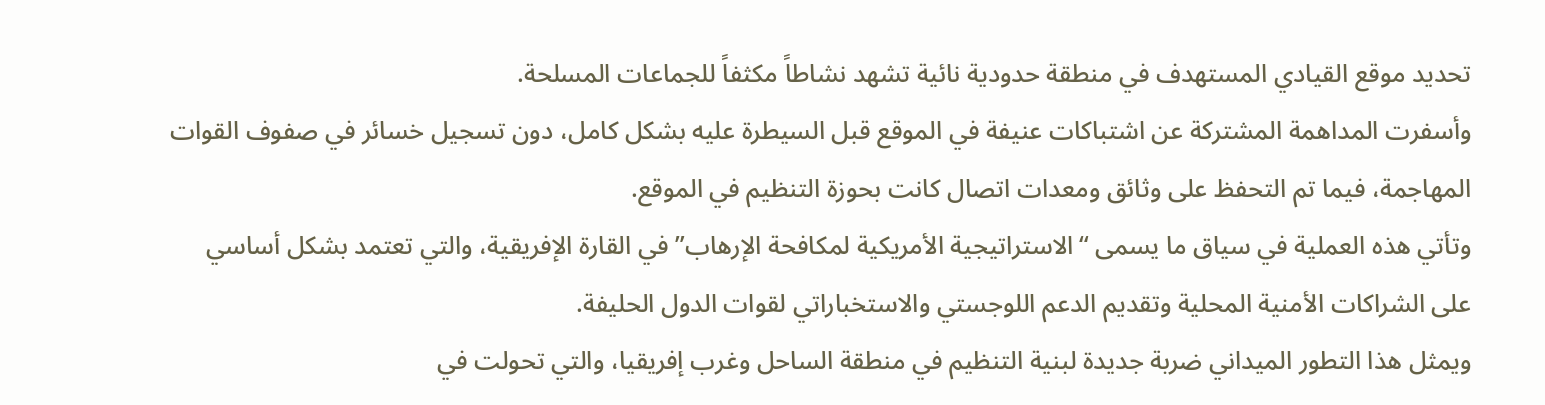تحديد موقع القيادي المستهدف في منطقة حدودية نائية تشهد نشاطاً مكثفاً للجماعات المسلحة.
وأسفرت المداهمة المشتركة عن اشتباكات عنيفة في الموقع قبل السيطرة عليه بشكل كامل، دون تسجيل خسائر في صفوف القوات المهاجمة، فيما تم التحفظ على وثائق ومعدات اتصال كانت بحوزة التنظيم في الموقع.
وتأتي هذه العملية في سياق ما يسمى “الاستراتيجية الأمريكية لمكافحة الإرهاب” في القارة الإفريقية، والتي تعتمد بشكل أساسي على الشراكات الأمنية المحلية وتقديم الدعم اللوجستي والاستخباراتي لقوات الدول الحليفة.
ويمثل هذا التطور الميداني ضربة جديدة لبنية التنظيم في منطقة الساحل وغرب إفريقيا، والتي تحولت في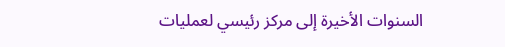السنوات الأخيرة إلى مركز رئيسي لعمليات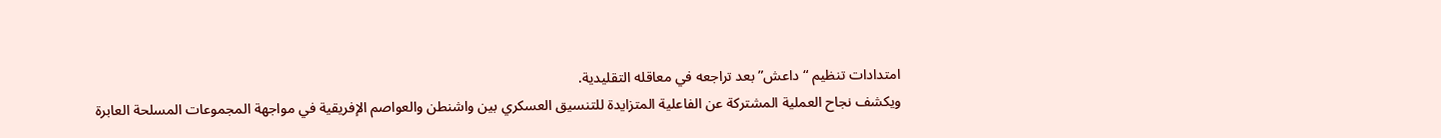امتدادات تنظيم “داعش” بعد تراجعه في معاقله التقليدية.
ويكشف نجاح العملية المشتركة عن الفاعلية المتزايدة للتنسيق العسكري بين واشنطن والعواصم الإفريقية في مواجهة المجموعات المسلحة العابرة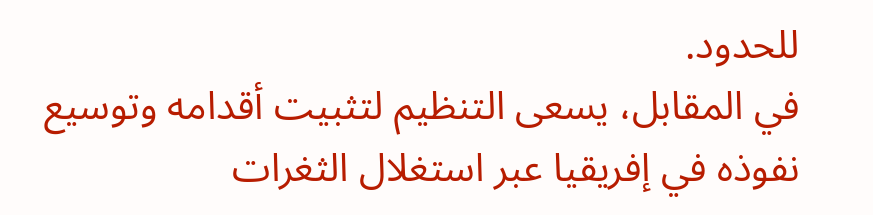للحدود.
في المقابل، يسعى التنظيم لتثبيت أقدامه وتوسيع نفوذه في إفريقيا عبر استغلال الثغرات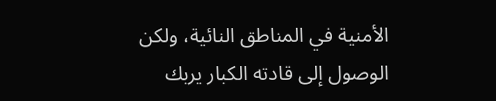الأمنية في المناطق النائية، ولكن الوصول إلى قادته الكبار يربك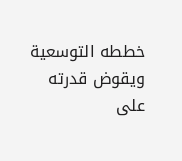خططه التوسعية ويقوض قدرته على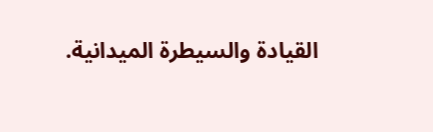القيادة والسيطرة الميدانية.